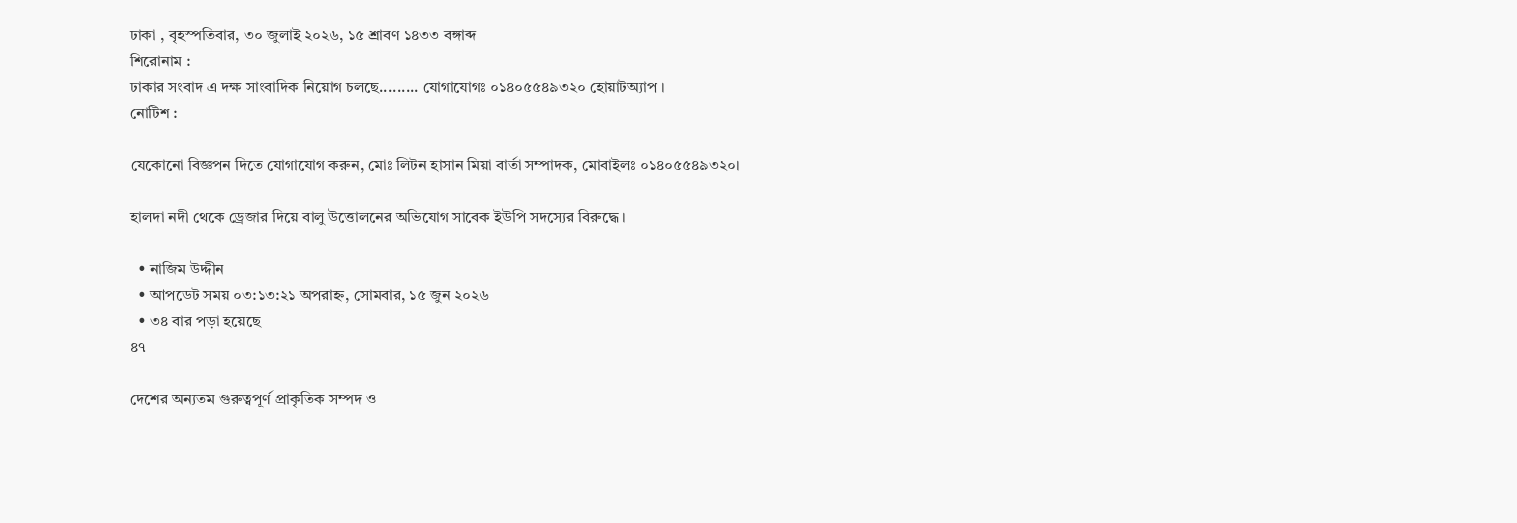ঢাকা , বৃহস্পতিবার, ৩০ জুলাই ২০২৬, ১৫ শ্রাবণ ১৪৩৩ বঙ্গাব্দ
শিরোনাম :
ঢাকার সংবাদ এ দক্ষ সাংবাদিক নিয়োগ চলছে......... যোগাযোগঃ ০১৪০৫৫৪৯৩২০ হোয়াটঅ্যাপ ।
নোটিশ :

যেকোনো বিজ্ঞপন দিতে যোগাযোগ করুন, মোঃ লিটন হাসান মিয়া বার্তা সম্পাদক, মোবাইলঃ ০১৪০৫৫৪৯৩২০।

হালদা নদী থেকে ড্রেজার দিয়ে বালু উত্তোলনের অভিযোগ সাবেক ইউপি সদস্যের বিরুদ্ধে।

  • নাজিম উদ্দীন
  • আপডেট সময় ০৩:১৩:২১ অপরাহ্ন, সোমবার, ১৫ জুন ২০২৬
  • ৩৪ বার পড়া হয়েছে
৪৭

দেশের অন্যতম গুরুত্বপূর্ণ প্রাকৃতিক সম্পদ ও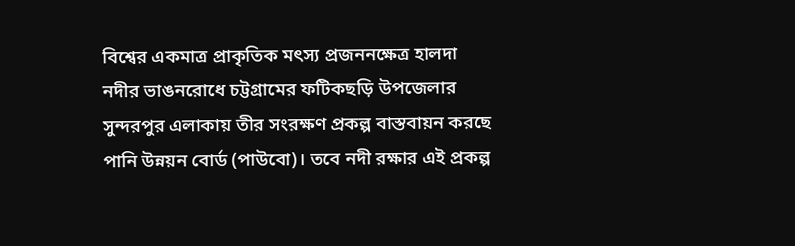বিশ্বের একমাত্র প্রাকৃতিক মৎস্য প্রজননক্ষেত্র হালদা নদীর ভাঙনরোধে চট্টগ্রামের ফটিকছড়ি উপজেলার সুন্দরপুর এলাকায় তীর সংরক্ষণ প্রকল্প বাস্তবায়ন করছে পানি উন্নয়ন বোর্ড (পাউবো)। তবে নদী রক্ষার এই প্রকল্প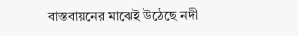বাস্তবায়নের মাঝেই উঠেছে নদী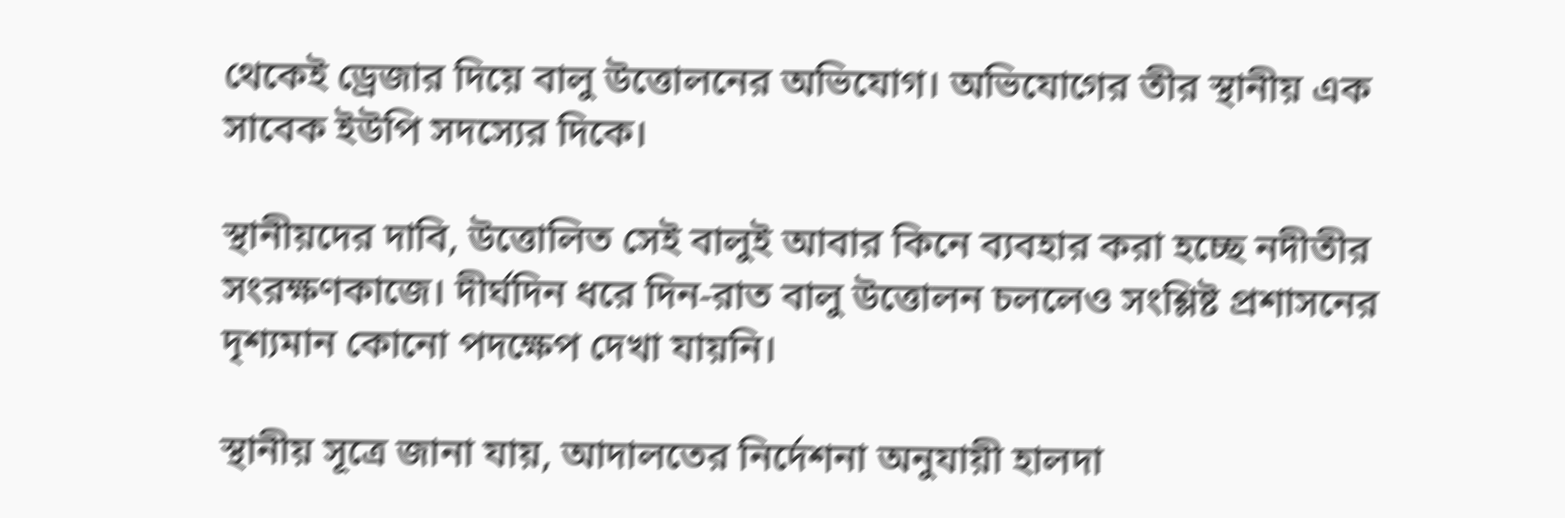থেকেই ড্রেজার দিয়ে বালু উত্তোলনের অভিযোগ। অভিযোগের তীর স্থানীয় এক সাবেক ইউপি সদস্যের দিকে।

স্থানীয়দের দাবি, উত্তোলিত সেই বালুই আবার কিনে ব্যবহার করা হচ্ছে নদীতীর সংরক্ষণকাজে। দীর্ঘদিন ধরে দিন-রাত বালু উত্তোলন চললেও সংশ্লিষ্ট প্রশাসনের দৃশ্যমান কোনো পদক্ষেপ দেখা যায়নি।

স্থানীয় সূত্রে জানা যায়, আদালতের নির্দেশনা অনুযায়ী হালদা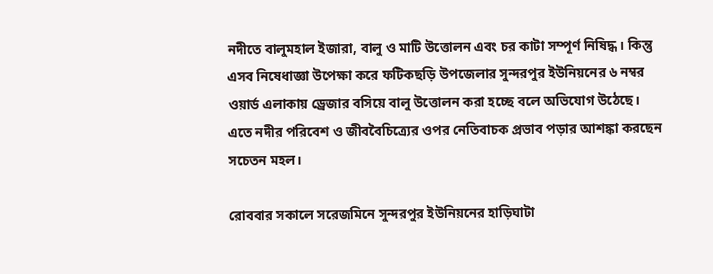নদীতে বালুমহাল ইজারা, বালু ও মাটি উত্তোলন এবং চর কাটা সম্পূর্ণ নিষিদ্ধ। কিন্তু এসব নিষেধাজ্ঞা উপেক্ষা করে ফটিকছড়ি উপজেলার সুন্দরপুর ইউনিয়নের ৬ নম্বর ওয়ার্ড এলাকায় ড্রেজার বসিয়ে বালু উত্তোলন করা হচ্ছে বলে অভিযোগ উঠেছে। এতে নদীর পরিবেশ ও জীববৈচিত্র্যের ওপর নেতিবাচক প্রভাব পড়ার আশঙ্কা করছেন সচেতন মহল।

রোববার সকালে সরেজমিনে সুন্দরপুর ইউনিয়নের হাড়িঘাটা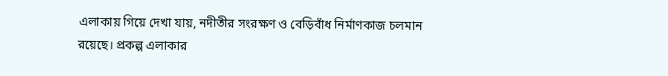এলাকায় গিয়ে দেখা যায়, নদীতীর সংরক্ষণ ও বেড়িবাঁধ নির্মাণকাজ চলমান রয়েছে। প্রকল্প এলাকার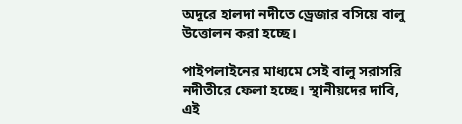অদূরে হালদা নদীতে ড্রেজার বসিয়ে বালু উত্তোলন করা হচ্ছে।

পাইপলাইনের মাধ্যমে সেই বালু সরাসরি নদীতীরে ফেলা হচ্ছে। স্থানীয়দের দাবি, এই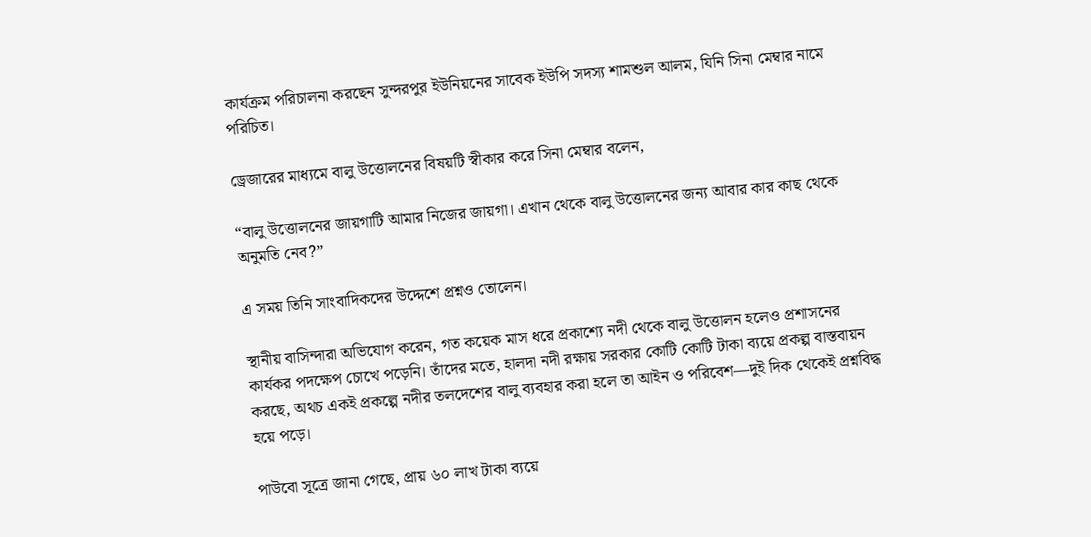কার্যক্রম পরিচালনা করছেন সুন্দরপুর ইউনিয়নের সাবেক ইউপি সদস্য শামশুল আলম, যিনি সিনা মেম্বার নামে পরিচিত।

ড্রেজারের মাধ্যমে বালু উত্তোলনের বিষয়টি স্বীকার করে সিনা মেম্বার বলেন,

“বালু উত্তোলনের জায়গাটি আমার নিজের জায়গা। এখান থেকে বালু উত্তোলনের জন্য আবার কার কাছ থেকে অনুমতি নেব?”

এ সময় তিনি সাংবাদিকদের উদ্দেশে প্রশ্নও তোলেন।

স্থানীয় বাসিন্দারা অভিযোগ করেন, গত কয়েক মাস ধরে প্রকাশ্যে নদী থেকে বালু উত্তোলন হলেও প্রশাসনের কার্যকর পদক্ষেপ চোখে পড়েনি। তাঁদের মতে, হালদা নদী রক্ষায় সরকার কোটি কোটি টাকা ব্যয়ে প্রকল্প বাস্তবায়ন করছে, অথচ একই প্রকল্পে নদীর তলদেশের বালু ব্যবহার করা হলে তা আইন ও পরিবেশ—দুই দিক থেকেই প্রশ্নবিদ্ধ হয়ে পড়ে।

পাউবো সূত্রে জানা গেছে, প্রায় ৬০ লাখ টাকা ব্যয়ে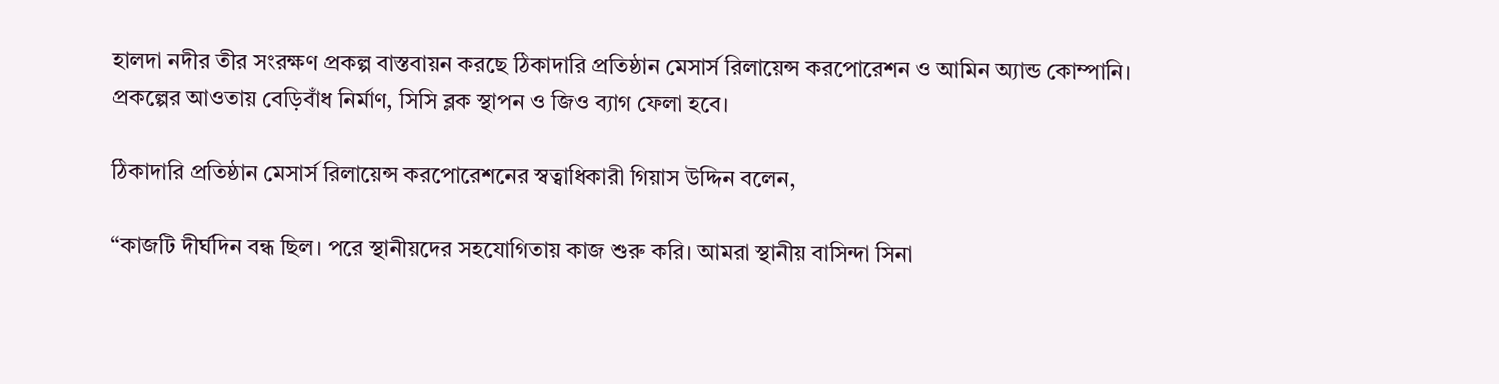হালদা নদীর তীর সংরক্ষণ প্রকল্প বাস্তবায়ন করছে ঠিকাদারি প্রতিষ্ঠান মেসার্স রিলায়েন্স করপোরেশন ও আমিন অ্যান্ড কোম্পানি। প্রকল্পের আওতায় বেড়িবাঁধ নির্মাণ, সিসি ব্লক স্থাপন ও জিও ব্যাগ ফেলা হবে।

ঠিকাদারি প্রতিষ্ঠান মেসার্স রিলায়েন্স করপোরেশনের স্বত্বাধিকারী গিয়াস উদ্দিন বলেন,

“কাজটি দীর্ঘদিন বন্ধ ছিল। পরে স্থানীয়দের সহযোগিতায় কাজ শুরু করি। আমরা স্থানীয় বাসিন্দা সিনা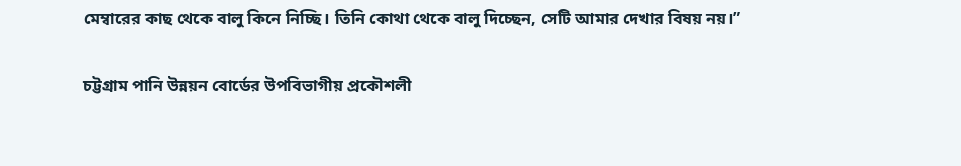মেম্বারের কাছ থেকে বালু কিনে নিচ্ছি। তিনি কোথা থেকে বালু দিচ্ছেন, সেটি আমার দেখার বিষয় নয়।”

চট্টগ্রাম পানি উন্নয়ন বোর্ডের উপবিভাগীয় প্রকৌশলী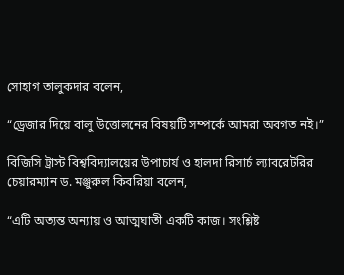সোহাগ তালুকদার বলেন,

“ড্রেজার দিয়ে বালু উত্তোলনের বিষয়টি সম্পর্কে আমরা অবগত নই।”

বিজিসি ট্রাস্ট বিশ্ববিদ্যালয়ের উপাচার্য ও হালদা রিসার্চ ল্যাবরেটরির চেয়ারম্যান ড. মঞ্জুরুল কিবরিয়া বলেন,

“এটি অত্যন্ত অন্যায় ও আত্মঘাতী একটি কাজ। সংশ্লিষ্ট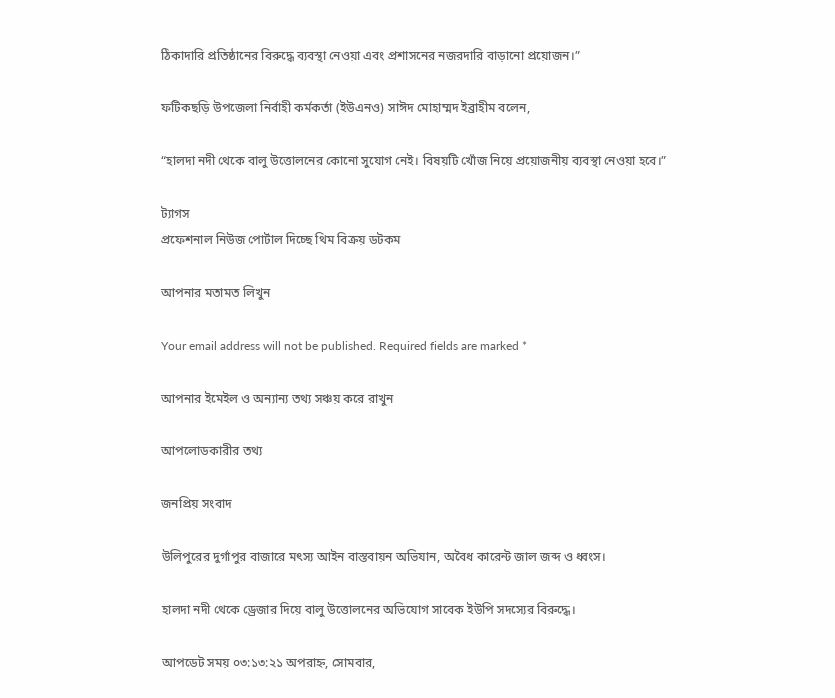ঠিকাদারি প্রতিষ্ঠানের বিরুদ্ধে ব্যবস্থা নেওয়া এবং প্রশাসনের নজরদারি বাড়ানো প্রয়োজন।”

ফটিকছড়ি উপজেলা নির্বাহী কর্মকর্তা (ইউএনও) সাঈদ মোহাম্মদ ইব্রাহীম বলেন,

“হালদা নদী থেকে বালু উত্তোলনের কোনো সুযোগ নেই। বিষয়টি খোঁজ নিয়ে প্রয়োজনীয় ব্যবস্থা নেওয়া হবে।”

ট্যাগস
প্রফেশনাল নিউজ পোর্টাল দিচ্ছে থিম বিক্রয় ডটকম

আপনার মতামত লিখুন

Your email address will not be published. Required fields are marked *

আপনার ইমেইল ও অন্যান্য তথ্য সঞ্চয় করে রাখুন

আপলোডকারীর তথ্য

জনপ্রিয় সংবাদ

উলিপুরের দুর্গাপুর বাজারে মৎস্য আইন বাস্তবায়ন অভিযান, অবৈধ কারেন্ট জাল জব্দ ও ধ্বংস।

হালদা নদী থেকে ড্রেজার দিয়ে বালু উত্তোলনের অভিযোগ সাবেক ইউপি সদস্যের বিরুদ্ধে।

আপডেট সময় ০৩:১৩:২১ অপরাহ্ন, সোমবার,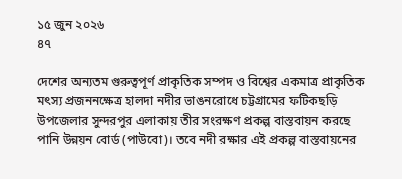১৫ জুন ২০২৬
৪৭

দেশের অন্যতম গুরুত্বপূর্ণ প্রাকৃতিক সম্পদ ও বিশ্বের একমাত্র প্রাকৃতিক মৎস্য প্রজননক্ষেত্র হালদা নদীর ভাঙনরোধে চট্টগ্রামের ফটিকছড়ি উপজেলার সুন্দরপুর এলাকায় তীর সংরক্ষণ প্রকল্প বাস্তবায়ন করছে পানি উন্নয়ন বোর্ড (পাউবো)। তবে নদী রক্ষার এই প্রকল্প বাস্তবায়নের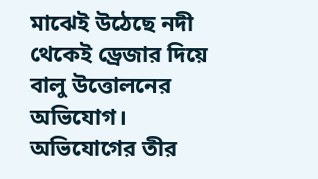মাঝেই উঠেছে নদী থেকেই ড্রেজার দিয়ে বালু উত্তোলনের অভিযোগ। অভিযোগের তীর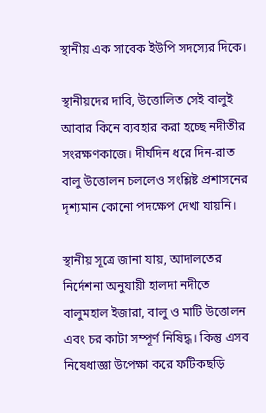স্থানীয় এক সাবেক ইউপি সদস্যের দিকে।

স্থানীয়দের দাবি, উত্তোলিত সেই বালুই আবার কিনে ব্যবহার করা হচ্ছে নদীতীর সংরক্ষণকাজে। দীর্ঘদিন ধরে দিন-রাত বালু উত্তোলন চললেও সংশ্লিষ্ট প্রশাসনের দৃশ্যমান কোনো পদক্ষেপ দেখা যায়নি।

স্থানীয় সূত্রে জানা যায়, আদালতের নির্দেশনা অনুযায়ী হালদা নদীতে বালুমহাল ইজারা, বালু ও মাটি উত্তোলন এবং চর কাটা সম্পূর্ণ নিষিদ্ধ। কিন্তু এসব নিষেধাজ্ঞা উপেক্ষা করে ফটিকছড়ি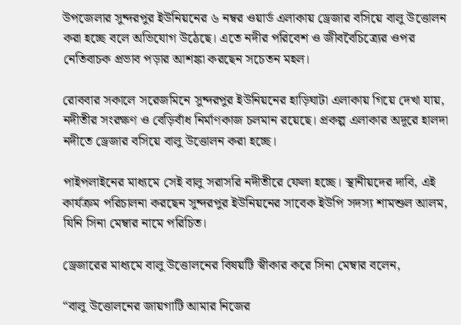উপজেলার সুন্দরপুর ইউনিয়নের ৬ নম্বর ওয়ার্ড এলাকায় ড্রেজার বসিয়ে বালু উত্তোলন করা হচ্ছে বলে অভিযোগ উঠেছে। এতে নদীর পরিবেশ ও জীববৈচিত্র্যের ওপর নেতিবাচক প্রভাব পড়ার আশঙ্কা করছেন সচেতন মহল।

রোববার সকালে সরেজমিনে সুন্দরপুর ইউনিয়নের হাড়িঘাটা এলাকায় গিয়ে দেখা যায়, নদীতীর সংরক্ষণ ও বেড়িবাঁধ নির্মাণকাজ চলমান রয়েছে। প্রকল্প এলাকার অদূরে হালদা নদীতে ড্রেজার বসিয়ে বালু উত্তোলন করা হচ্ছে।

পাইপলাইনের মাধ্যমে সেই বালু সরাসরি নদীতীরে ফেলা হচ্ছে। স্থানীয়দের দাবি, এই কার্যক্রম পরিচালনা করছেন সুন্দরপুর ইউনিয়নের সাবেক ইউপি সদস্য শামশুল আলম, যিনি সিনা মেম্বার নামে পরিচিত।

ড্রেজারের মাধ্যমে বালু উত্তোলনের বিষয়টি স্বীকার করে সিনা মেম্বার বলেন,

“বালু উত্তোলনের জায়গাটি আমার নিজের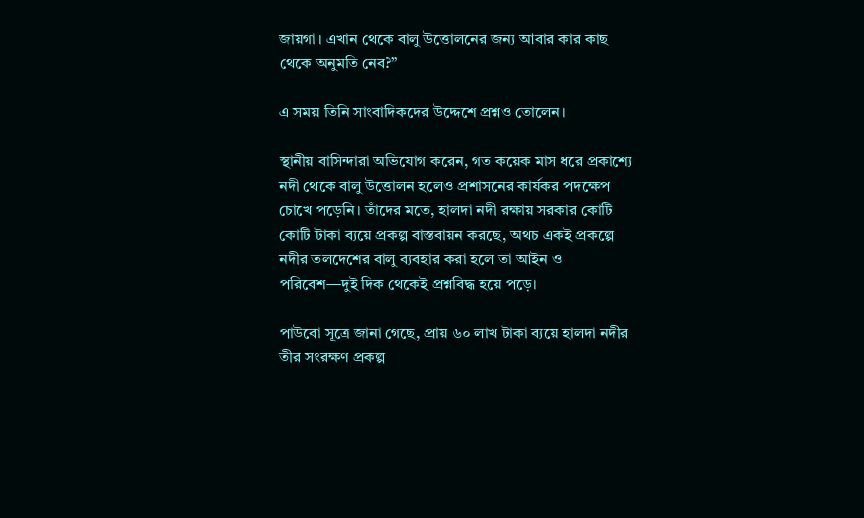জায়গা। এখান থেকে বালু উত্তোলনের জন্য আবার কার কাছ থেকে অনুমতি নেব?”

এ সময় তিনি সাংবাদিকদের উদ্দেশে প্রশ্নও তোলেন।

স্থানীয় বাসিন্দারা অভিযোগ করেন, গত কয়েক মাস ধরে প্রকাশ্যে নদী থেকে বালু উত্তোলন হলেও প্রশাসনের কার্যকর পদক্ষেপ চোখে পড়েনি। তাঁদের মতে, হালদা নদী রক্ষায় সরকার কোটি কোটি টাকা ব্যয়ে প্রকল্প বাস্তবায়ন করছে, অথচ একই প্রকল্পে নদীর তলদেশের বালু ব্যবহার করা হলে তা আইন ও পরিবেশ—দুই দিক থেকেই প্রশ্নবিদ্ধ হয়ে পড়ে।

পাউবো সূত্রে জানা গেছে, প্রায় ৬০ লাখ টাকা ব্যয়ে হালদা নদীর তীর সংরক্ষণ প্রকল্প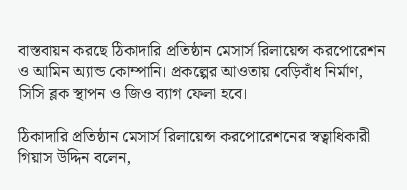বাস্তবায়ন করছে ঠিকাদারি প্রতিষ্ঠান মেসার্স রিলায়েন্স করপোরেশন ও আমিন অ্যান্ড কোম্পানি। প্রকল্পের আওতায় বেড়িবাঁধ নির্মাণ, সিসি ব্লক স্থাপন ও জিও ব্যাগ ফেলা হবে।

ঠিকাদারি প্রতিষ্ঠান মেসার্স রিলায়েন্স করপোরেশনের স্বত্বাধিকারী গিয়াস উদ্দিন বলেন,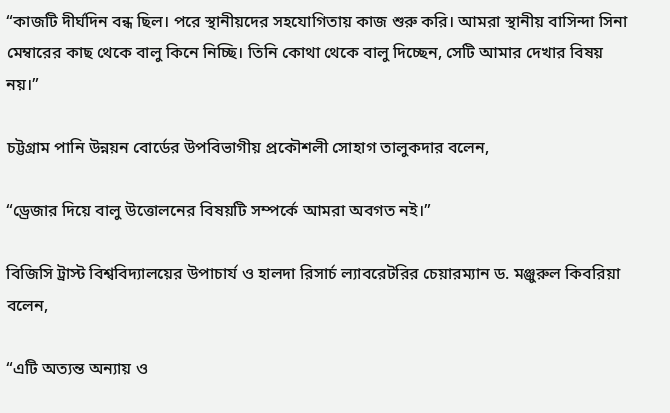“কাজটি দীর্ঘদিন বন্ধ ছিল। পরে স্থানীয়দের সহযোগিতায় কাজ শুরু করি। আমরা স্থানীয় বাসিন্দা সিনা মেম্বারের কাছ থেকে বালু কিনে নিচ্ছি। তিনি কোথা থেকে বালু দিচ্ছেন, সেটি আমার দেখার বিষয় নয়।”

চট্টগ্রাম পানি উন্নয়ন বোর্ডের উপবিভাগীয় প্রকৌশলী সোহাগ তালুকদার বলেন,

“ড্রেজার দিয়ে বালু উত্তোলনের বিষয়টি সম্পর্কে আমরা অবগত নই।”

বিজিসি ট্রাস্ট বিশ্ববিদ্যালয়ের উপাচার্য ও হালদা রিসার্চ ল্যাবরেটরির চেয়ারম্যান ড. মঞ্জুরুল কিবরিয়া বলেন,

“এটি অত্যন্ত অন্যায় ও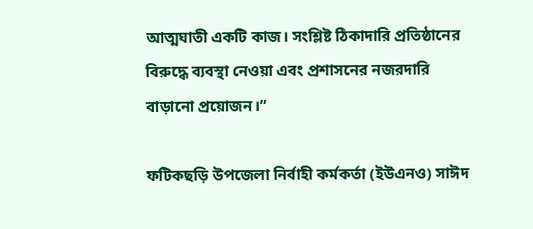আত্মঘাতী একটি কাজ। সংশ্লিষ্ট ঠিকাদারি প্রতিষ্ঠানের বিরুদ্ধে ব্যবস্থা নেওয়া এবং প্রশাসনের নজরদারি বাড়ানো প্রয়োজন।”

ফটিকছড়ি উপজেলা নির্বাহী কর্মকর্তা (ইউএনও) সাঈদ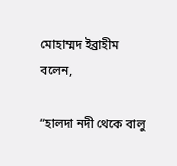মোহাম্মদ ইব্রাহীম বলেন,

“হালদা নদী থেকে বালু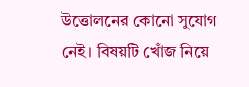উত্তোলনের কোনো সুযোগ নেই। বিষয়টি খোঁজ নিয়ে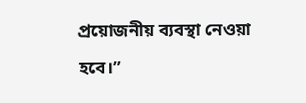প্রয়োজনীয় ব্যবস্থা নেওয়া হবে।”